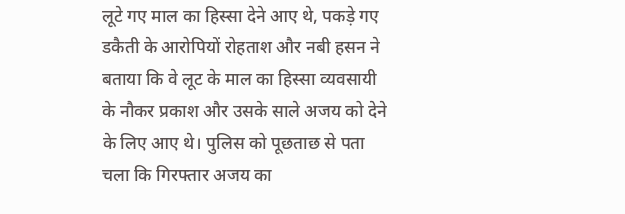लूटे गए माल का हिस्सा देने आए थे, पकड़े गए
डकैती के आरोपियों रोहताश और नबी हसन ने बताया कि वे लूट के माल का हिस्सा व्यवसायी के नौकर प्रकाश और उसके साले अजय को देने के लिए आए थे। पुलिस को पूछताछ से पता चला कि गिरफ्तार अजय का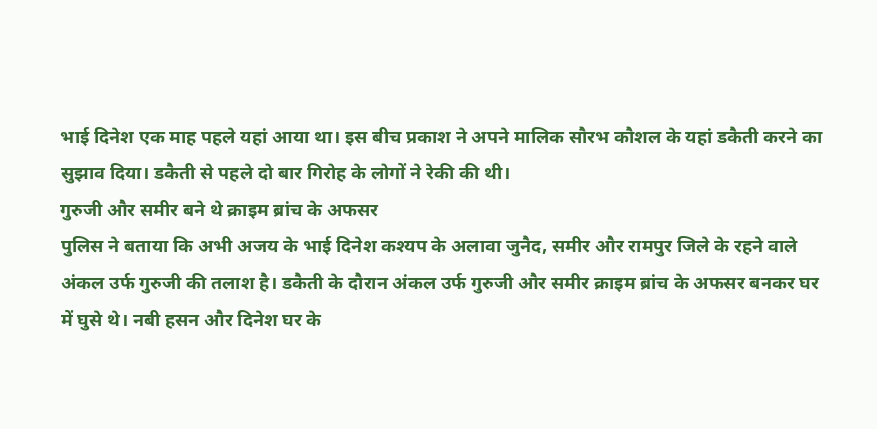भाई दिनेश एक माह पहले यहां आया था। इस बीच प्रकाश ने अपने मालिक सौरभ कौशल के यहां डकैती करने का सुझाव दिया। डकैती से पहले दो बार गिरोह के लोगों ने रेकी की थी।
गुरुजी और समीर बने थे क्राइम ब्रांच के अफसर
पुलिस ने बताया कि अभी अजय के भाई दिनेश कश्यप के अलावा जुनैद, समीर और रामपुर जिले के रहने वाले अंकल उर्फ गुरुजी की तलाश है। डकैती के दौरान अंकल उर्फ गुरुजी और समीर क्राइम ब्रांच के अफसर बनकर घर में घुसे थे। नबी हसन और दिनेश घर के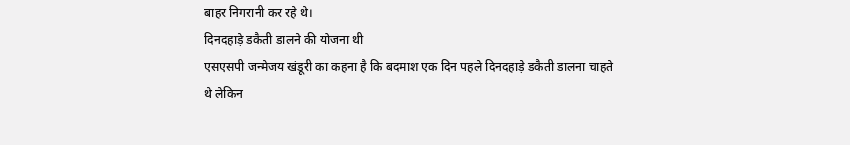बाहर निगरानी कर रहे थे।
दिनदहाड़े डकैती डालने की योजना थी
एसएसपी जन्मेजय खंडूरी का कहना है कि बदमाश एक दिन पहले दिनदहाड़े डकैती डालना चाहते थे लेकिन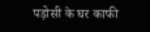पड़ोसी के घर काफी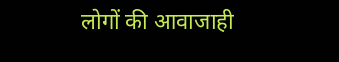लोगों की आवाजाही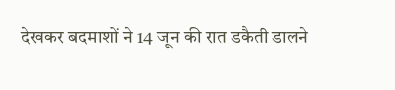देखकर बदमाशों ने 14 जून की रात डकैती डालने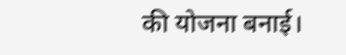की योजना बनाई।